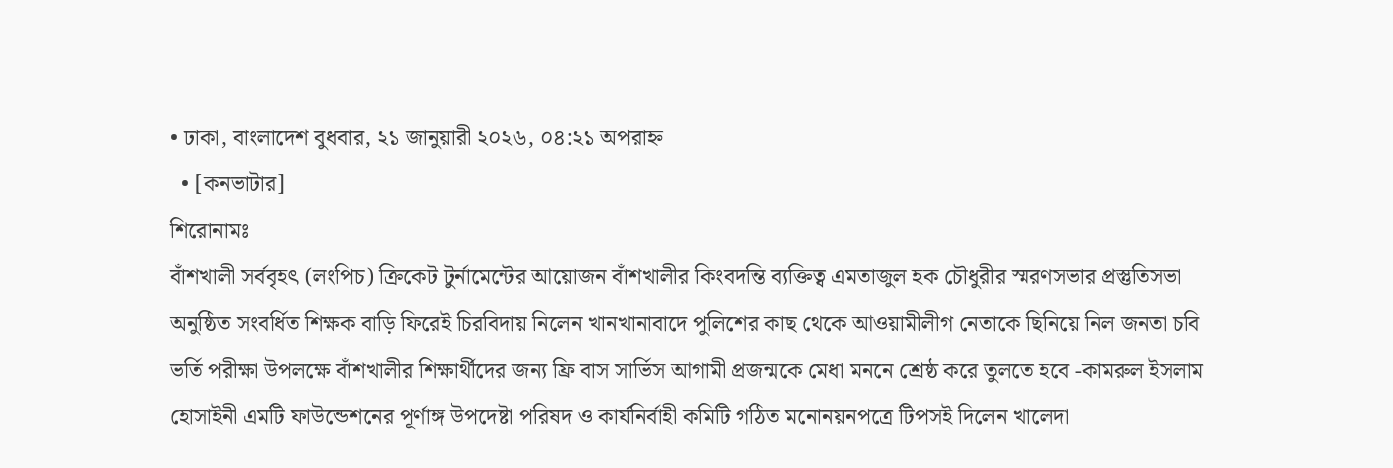• ঢাকা, বাংলাদেশ বুধবার, ২১ জানুয়ারী ২০২৬, ০৪:২১ অপরাহ্ন
  • [কনভাটার]
শিরোনামঃ
বাঁশখালী সর্ববৃহৎ (লংপিচ) ক্রিকেট টুর্নামেন্টের আয়োজন বাঁশখালীর কিংবদন্তি ব্যক্তিত্ব এমতাজুল হক চৌধুরীর স্মরণসভার প্রস্তুতিসভা অনুষ্ঠিত সংবর্ধিত শিক্ষক বাড়ি ফিরেই চিরবিদায় নিলেন খানখানাবাদে পুলিশের কাছ থেকে আওয়ামীলীগ নেতাকে ছিনিয়ে নিল জনতা চবি ভর্তি পরীক্ষা উপলক্ষে বাঁশখালীর শিক্ষার্থীদের জন্য ফ্রি বাস সার্ভিস আগামী প্রজন্মকে মেধা মননে শ্রেষ্ঠ করে তুলতে হবে -কামরুল ইসলাম হোসাইনী এমটি ফাউন্ডেশনের পূর্ণাঙ্গ উপদেষ্টা পরিষদ ও কার্যনির্বাহী কমিটি গঠিত মনোনয়নপত্রে টিপসই দিলেন খালেদা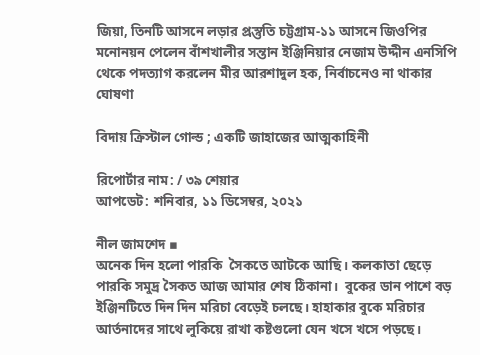জিয়া, তিনটি আসনে লড়ার প্রস্তুতি চট্টগ্রাম-১১ আসনে জিওপির মনোনয়ন পেলেন বাঁশখালীর সন্তান ইঞ্জিনিয়ার নেজাম উদ্দীন এনসিপি থেকে পদত্যাগ করলেন মীর আরশাদুল হক, নির্বাচনেও না থাকার ঘোষণা

বিদায় ক্রিস্টাল গোল্ড ; একটি জাহাজের আত্মকাহিনী

রিপোর্টার নাম: / ৩৯ শেয়ার
আপডেট: শনিবার, ১১ ডিসেম্বর, ২০২১

নীল জামশেদ ▪
অনেক দিন হলো পারকি  সৈকতে আটকে আছি। কলকাতা ছেড়ে পারকি সমুদ্র সৈকত আজ আমার শেষ ঠিকানা।  বুকের ডান পাশে বড় ইঞ্জিনটিতে দিন দিন মরিচা বেড়েই চলছে। হাহাকার বুকে মরিচার আর্তনাদের সাথে লুকিয়ে রাখা কষ্টগুলো যেন খসে খসে পড়ছে।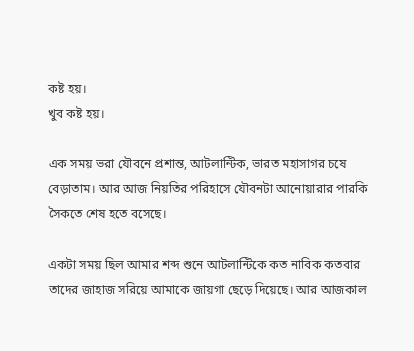কষ্ট হয়।
খুব কষ্ট হয়।

এক সময় ভরা যৌবনে প্রশান্ত, আটলান্টিক, ভারত মহাসাগর চষে বেড়াতাম। আর আজ নিয়তির পরিহাসে যৌবনটা আনোয়ারার পারকি সৈকতে শেষ হতে বসেছে।

একটা সময় ছিল আমার শব্দ শুনে আটলান্টিকে কত নাবিক কতবার তাদের জাহাজ সরিয়ে আমাকে জায়গা ছেড়ে দিয়েছে। আর আজকাল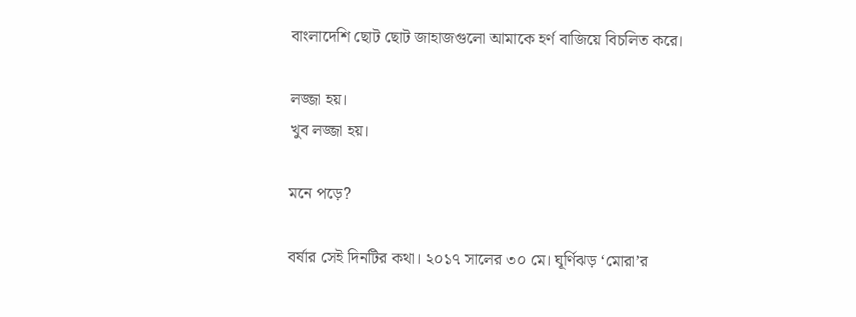বাংলাদেশি ছোট ছোট জাহাজগুলো আমাকে হর্ণ বাজিয়ে বিচলিত করে।

লজ্জা হয়।
খুব লজ্জা হয়।

মনে পড়ে?

বর্ষার সেই দিনটির কথা। ২০১৭ সালের ৩০ মে। ঘূর্ণিঝড় ‘মোরা’র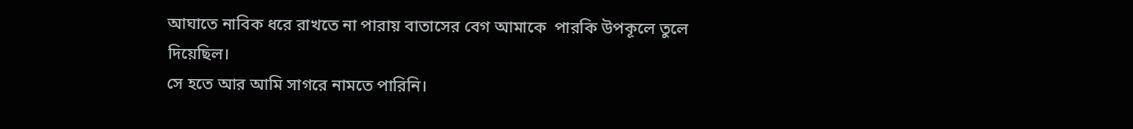আঘাতে নাবিক ধরে রাখতে না পারায় বাতাসের বেগ আমাকে  পারকি উপকূলে তুলে দিয়েছিল।
সে হতে আর আমি সাগরে নামতে পারিনি।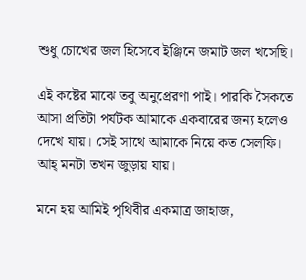শুধু চোখের জল হিসেবে ইঞ্জিনে জমাট জল খসেছি।

এই কষ্টের মাঝে তবু অনুপ্রেরণা পাই। পারকি সৈকতে আসা প্রতিটা পর্যটক আমাকে একবারের জন্য হলেও দেখে যায়। সেই সাথে আমাকে নিয়ে কত সেলফি। আহ্ মনটা তখন জুড়ায় যায়।

মনে হয় আমিই পৃথিবীর একমাত্র জাহাজ,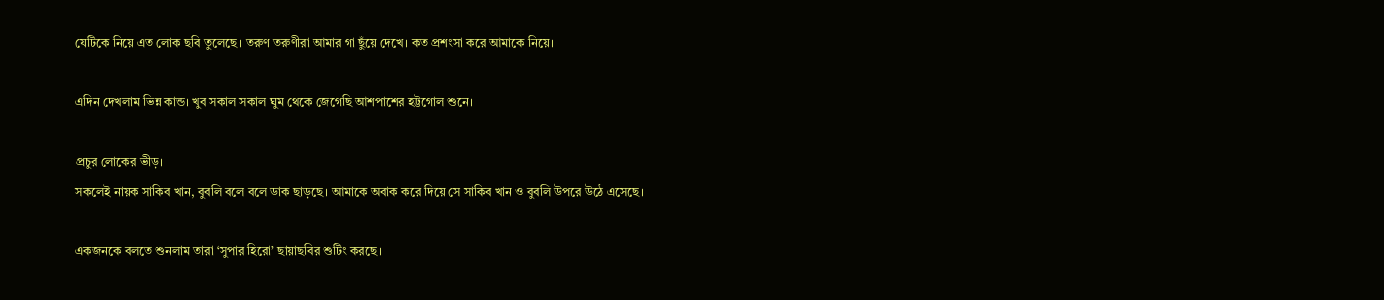যেটিকে নিয়ে এত লোক ছবি তুলেছে। তরুণ তরুণীরা আমার গা ছুঁয়ে দেখে। কত প্রশংসা করে আমাকে নিয়ে।

এদিন দেখলাম ভিন্ন কান্ড। খুব সকাল সকাল ঘুম থেকে জেগেছি আশপাশের হট্টগোল শুনে।

প্রচুর লোকের ভীড়।
সকলেই নায়ক সাকিব খান, বুবলি বলে বলে ডাক ছাড়ছে। আমাকে অবাক করে দিয়ে সে সাকিব খান ও বুবলি উপরে উঠে এসেছে।

একজনকে বলতে শুনলাম তারা ‘সুপার হিরো’ ছায়াছবির শুটিং করছে।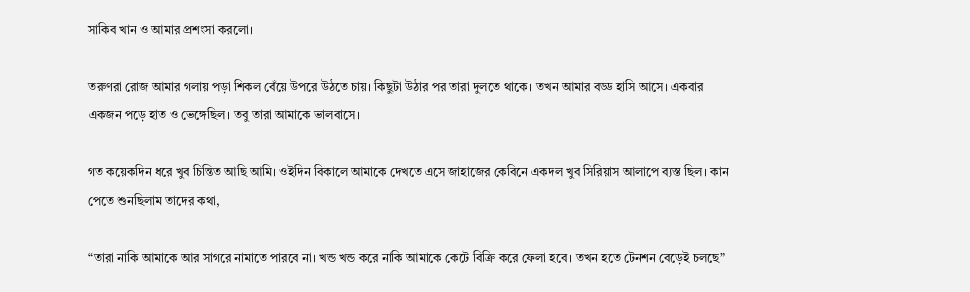সাকিব খান ও আমার প্রশংসা করলো।

তরুণরা রোজ আমার গলায় পড়া শিকল বেঁয়ে উপরে উঠতে চায়। কিছুটা উঠার পর তারা দুলতে থাকে। তখন আমার বড্ড হাসি আসে। একবার একজন পড়ে হাত ও ভেঙ্গেছিল। তবু তারা আমাকে ভালবাসে।

গত কয়েকদিন ধরে খুব চিন্তিত আছি আমি। ওইদিন বিকালে আমাকে দেখতে এসে জাহাজের কেবিনে একদল খুব সিরিয়াস আলাপে ব্যস্ত ছিল। কান পেতে শুনছিলাম তাদের কথা,

“তারা নাকি আমাকে আর সাগরে নামাতে পারবে না। খন্ড খন্ড করে নাকি আমাকে কেটে বিক্রি করে ফেলা হবে। তখন হতে টেনশন বেড়েই চলছে”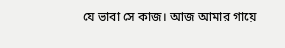যে ভাবা সে কাজ। আজ আমার গায়ে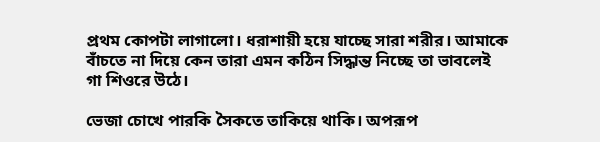প্রথম কোপটা লাগালো। ধরাশায়ী হয়ে যাচ্ছে সারা শরীর। আমাকে বাঁচতে না দিয়ে কেন তারা এমন কঠিন সিদ্ধান্ত নিচ্ছে তা ভাবলেই গা শিওরে উঠে।

ভেজা চোখে পারকি সৈকতে তাকিয়ে থাকি। অপরূপ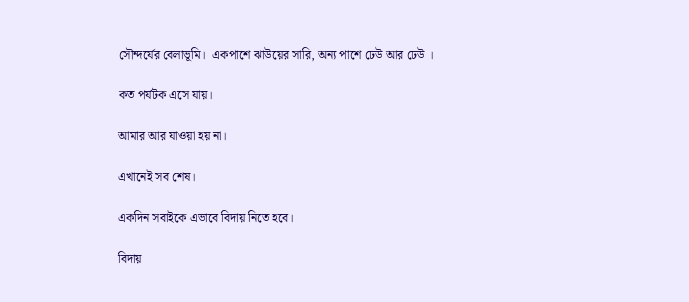সৌন্দর্যের বেলাভূমি।  একপাশে ঝাউয়ের সারি, অন্য পাশে ঢেউ আর ঢেউ ।

কত পর্যটক এসে যায়।

আমার আর যাওয়া হয় না।

এখানেই সব শেষ।

একদিন সবাইকে এভাবে বিদায় নিতে হবে।

বিদায়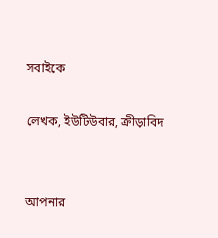সবাইকে

লেখক, ইউটিউবার, ক্রীড়াবিদ


আপনার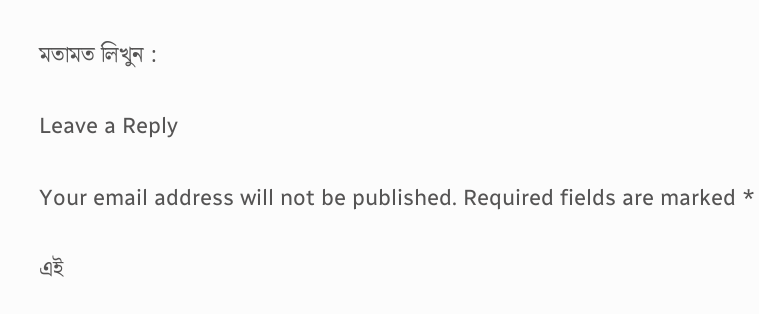মতামত লিখুন :

Leave a Reply

Your email address will not be published. Required fields are marked *

এই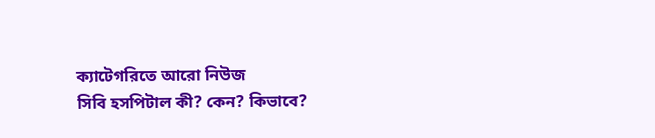ক্যাটেগরিতে আরো নিউজ
সিবি হসপিটাল কী? কেন? কিভাবে?